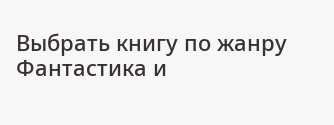Выбрать книгу по жанру
Фантастика и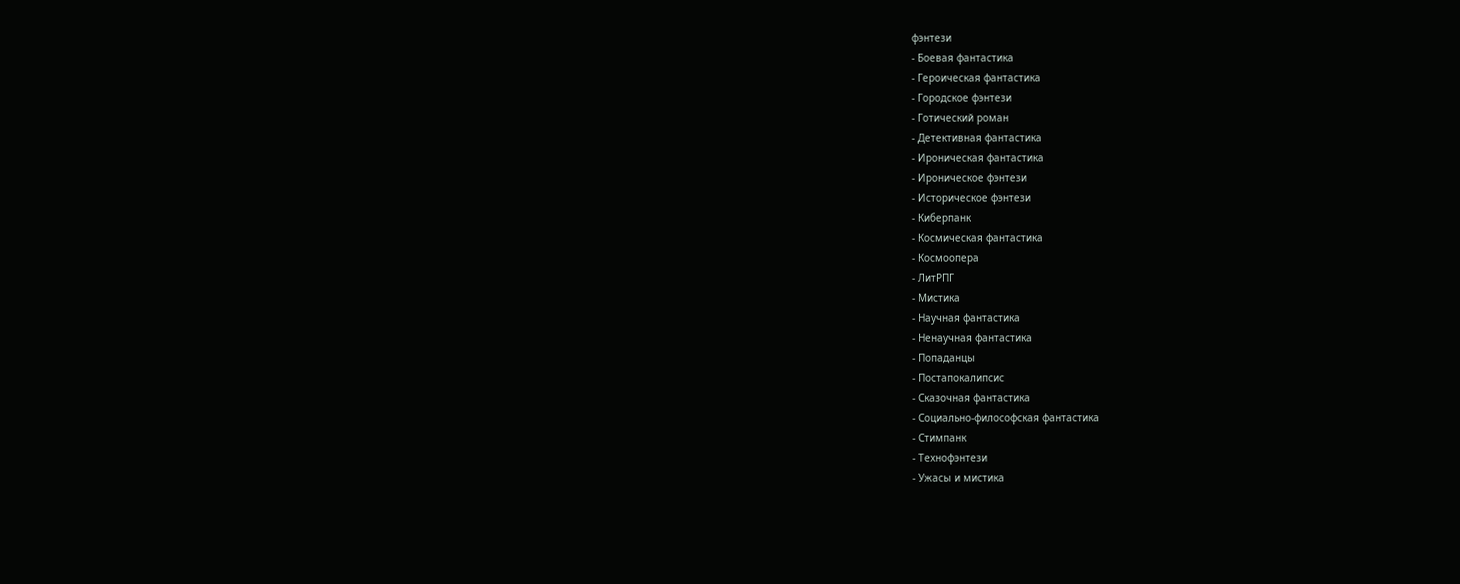фэнтези
- Боевая фантастика
- Героическая фантастика
- Городское фэнтези
- Готический роман
- Детективная фантастика
- Ироническая фантастика
- Ироническое фэнтези
- Историческое фэнтези
- Киберпанк
- Космическая фантастика
- Космоопера
- ЛитРПГ
- Мистика
- Научная фантастика
- Ненаучная фантастика
- Попаданцы
- Постапокалипсис
- Сказочная фантастика
- Социально-философская фантастика
- Стимпанк
- Технофэнтези
- Ужасы и мистика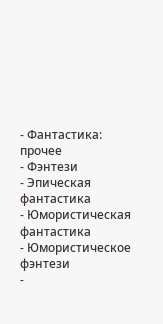- Фантастика: прочее
- Фэнтези
- Эпическая фантастика
- Юмористическая фантастика
- Юмористическое фэнтези
-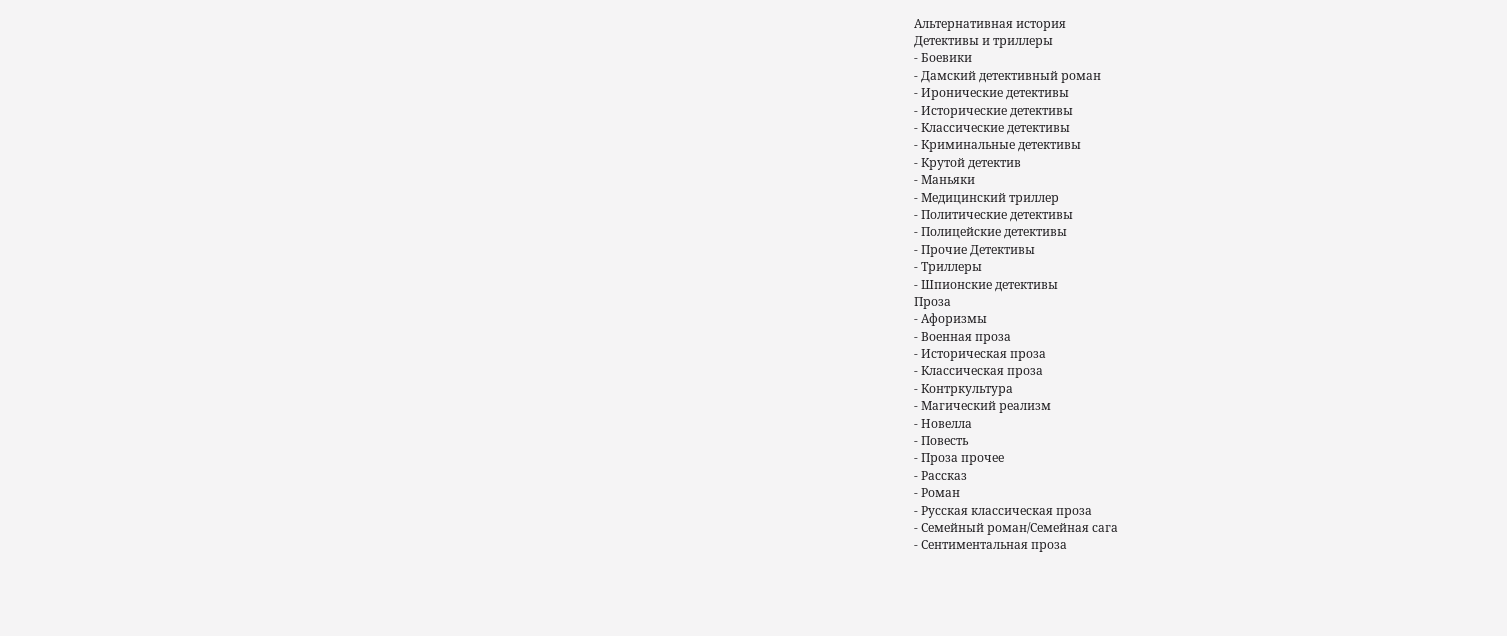Альтернативная история
Детективы и триллеры
- Боевики
- Дамский детективный роман
- Иронические детективы
- Исторические детективы
- Классические детективы
- Криминальные детективы
- Крутой детектив
- Маньяки
- Медицинский триллер
- Политические детективы
- Полицейские детективы
- Прочие Детективы
- Триллеры
- Шпионские детективы
Проза
- Афоризмы
- Военная проза
- Историческая проза
- Классическая проза
- Контркультура
- Магический реализм
- Новелла
- Повесть
- Проза прочее
- Рассказ
- Роман
- Русская классическая проза
- Семейный роман/Семейная сага
- Сентиментальная проза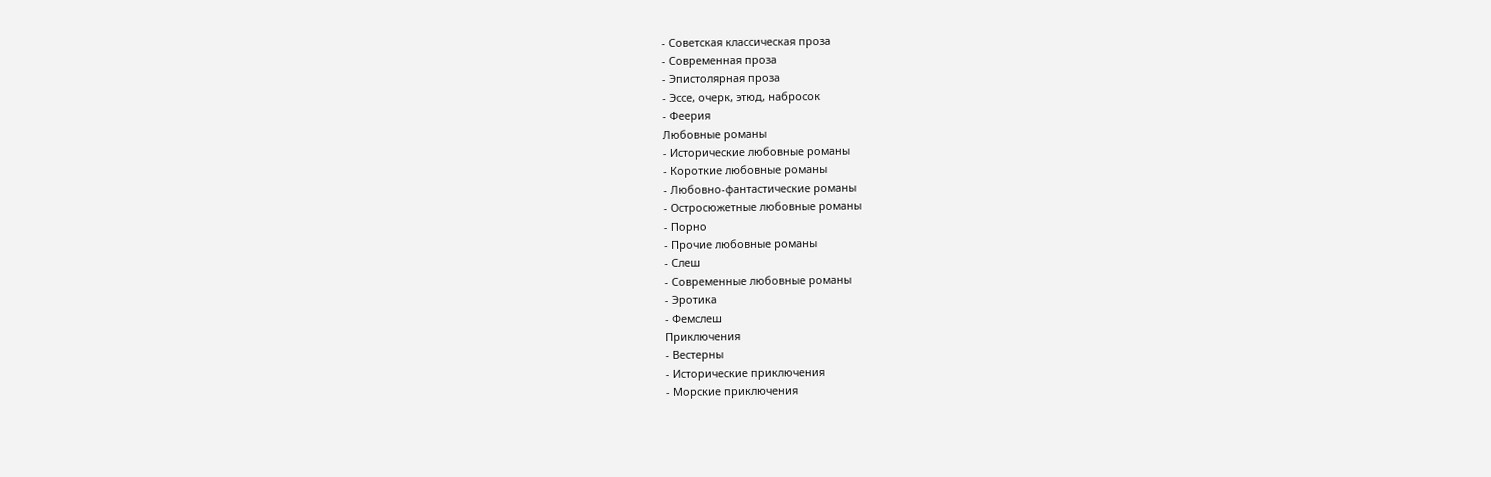- Советская классическая проза
- Современная проза
- Эпистолярная проза
- Эссе, очерк, этюд, набросок
- Феерия
Любовные романы
- Исторические любовные романы
- Короткие любовные романы
- Любовно-фантастические романы
- Остросюжетные любовные романы
- Порно
- Прочие любовные романы
- Слеш
- Современные любовные романы
- Эротика
- Фемслеш
Приключения
- Вестерны
- Исторические приключения
- Морские приключения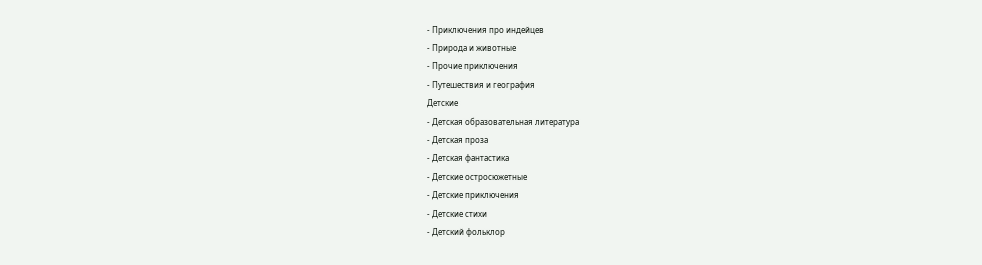- Приключения про индейцев
- Природа и животные
- Прочие приключения
- Путешествия и география
Детские
- Детская образовательная литература
- Детская проза
- Детская фантастика
- Детские остросюжетные
- Детские приключения
- Детские стихи
- Детский фольклор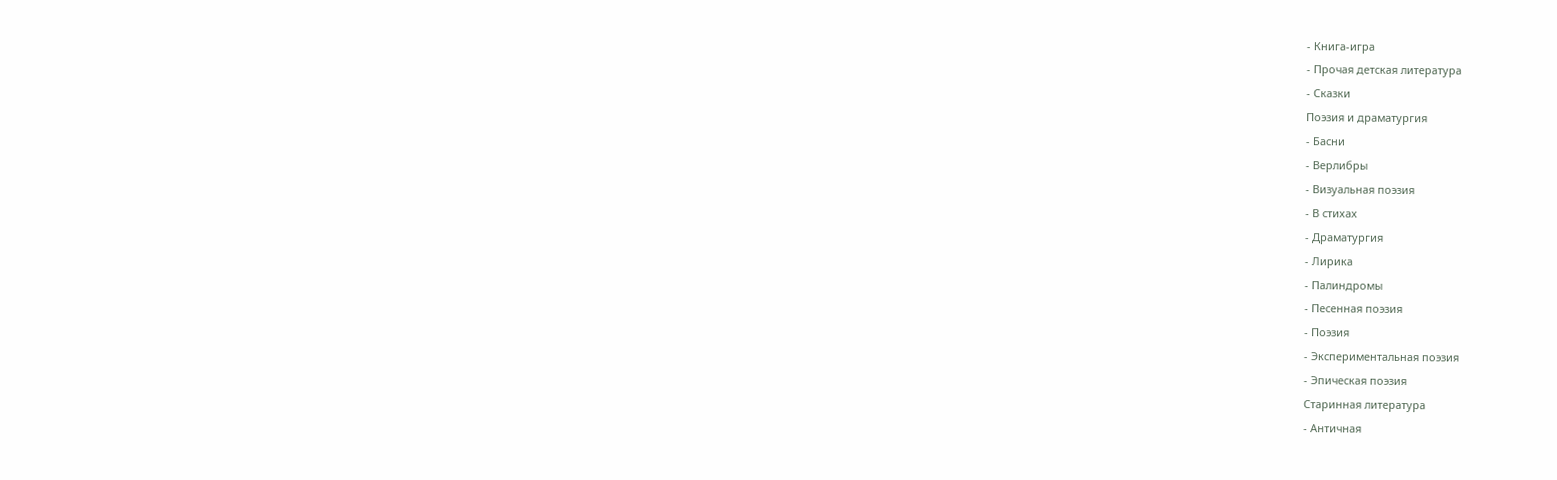- Книга-игра
- Прочая детская литература
- Сказки
Поэзия и драматургия
- Басни
- Верлибры
- Визуальная поэзия
- В стихах
- Драматургия
- Лирика
- Палиндромы
- Песенная поэзия
- Поэзия
- Экспериментальная поэзия
- Эпическая поэзия
Старинная литература
- Античная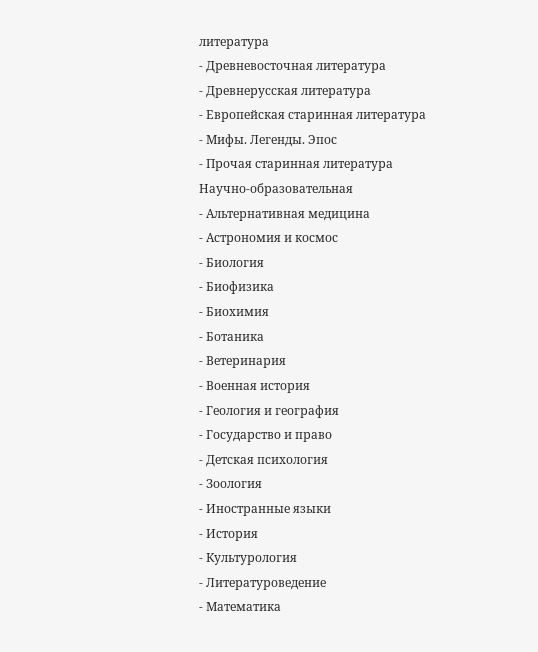литература
- Древневосточная литература
- Древнерусская литература
- Европейская старинная литература
- Мифы. Легенды. Эпос
- Прочая старинная литература
Научно-образовательная
- Альтернативная медицина
- Астрономия и космос
- Биология
- Биофизика
- Биохимия
- Ботаника
- Ветеринария
- Военная история
- Геология и география
- Государство и право
- Детская психология
- Зоология
- Иностранные языки
- История
- Культурология
- Литературоведение
- Математика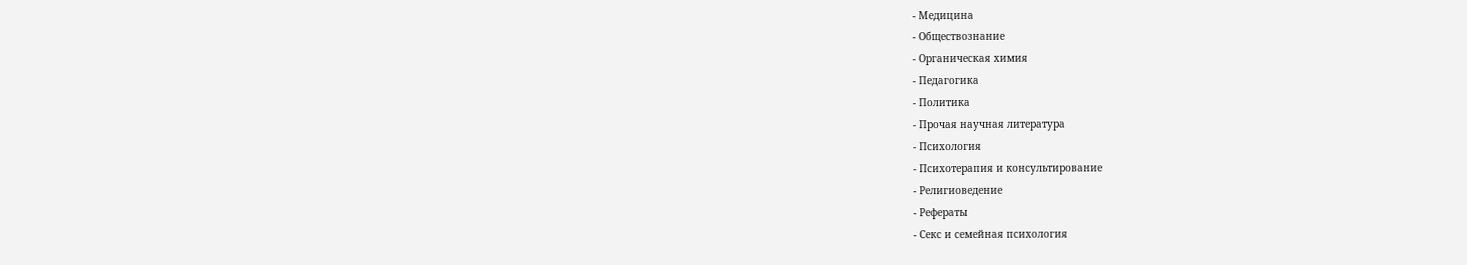- Медицина
- Обществознание
- Органическая химия
- Педагогика
- Политика
- Прочая научная литература
- Психология
- Психотерапия и консультирование
- Религиоведение
- Рефераты
- Секс и семейная психология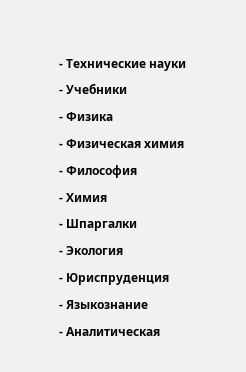- Технические науки
- Учебники
- Физика
- Физическая химия
- Философия
- Химия
- Шпаргалки
- Экология
- Юриспруденция
- Языкознание
- Аналитическая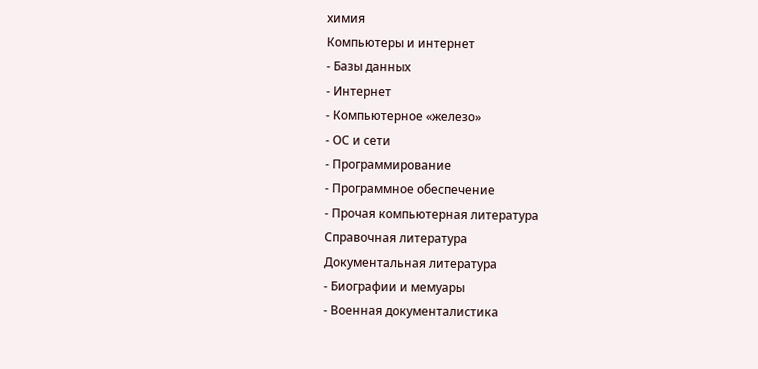химия
Компьютеры и интернет
- Базы данных
- Интернет
- Компьютерное «железо»
- ОС и сети
- Программирование
- Программное обеспечение
- Прочая компьютерная литература
Справочная литература
Документальная литература
- Биографии и мемуары
- Военная документалистика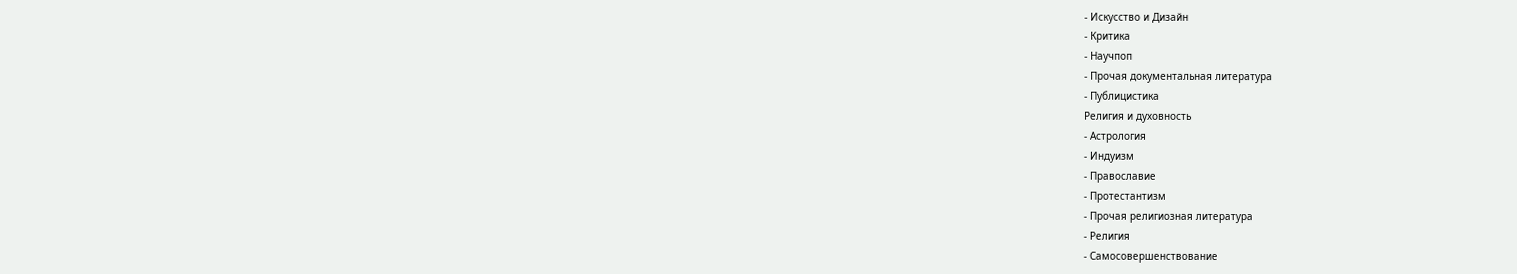- Искусство и Дизайн
- Критика
- Научпоп
- Прочая документальная литература
- Публицистика
Религия и духовность
- Астрология
- Индуизм
- Православие
- Протестантизм
- Прочая религиозная литература
- Религия
- Самосовершенствование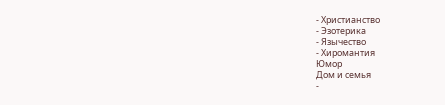- Христианство
- Эзотерика
- Язычество
- Хиромантия
Юмор
Дом и семья
-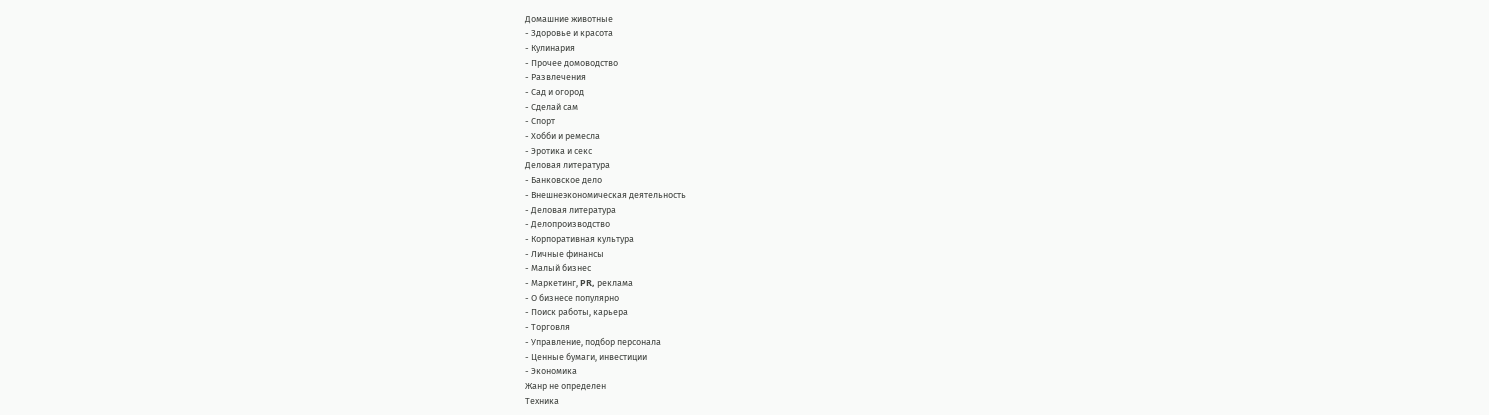Домашние животные
- Здоровье и красота
- Кулинария
- Прочее домоводство
- Развлечения
- Сад и огород
- Сделай сам
- Спорт
- Хобби и ремесла
- Эротика и секс
Деловая литература
- Банковское дело
- Внешнеэкономическая деятельность
- Деловая литература
- Делопроизводство
- Корпоративная культура
- Личные финансы
- Малый бизнес
- Маркетинг, PR, реклама
- О бизнесе популярно
- Поиск работы, карьера
- Торговля
- Управление, подбор персонала
- Ценные бумаги, инвестиции
- Экономика
Жанр не определен
Техника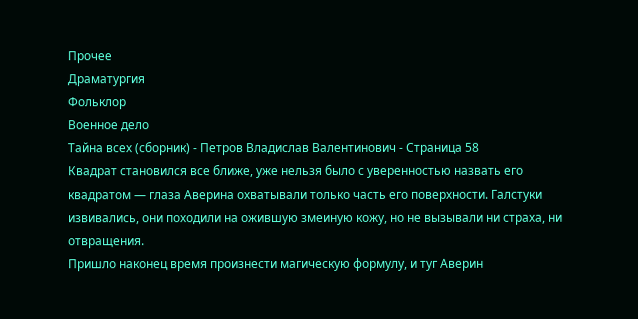Прочее
Драматургия
Фольклор
Военное дело
Тайна всех (сборник) - Петров Владислав Валентинович - Страница 58
Квадрат становился все ближе, уже нельзя было с уверенностью назвать его квадратом — глаза Аверина охватывали только часть его поверхности. Галстуки извивались, они походили на ожившую змеиную кожу, но не вызывали ни страха, ни отвращения.
Пришло наконец время произнести магическую формулу, и туг Аверин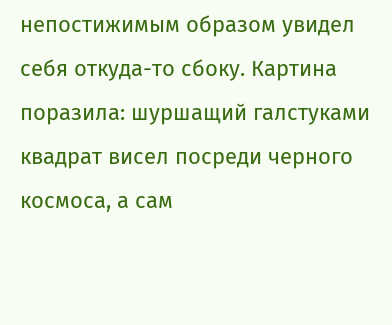непостижимым образом увидел себя откуда-то сбоку. Картина поразила: шуршащий галстуками квадрат висел посреди черного космоса, а сам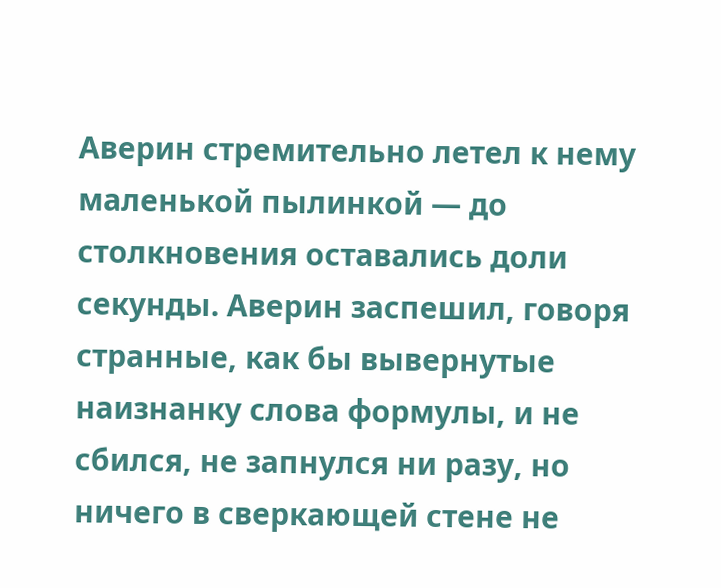Аверин стремительно летел к нему маленькой пылинкой — до столкновения оставались доли секунды. Аверин заспешил, говоря странные, как бы вывернутые наизнанку слова формулы, и не сбился, не запнулся ни разу, но ничего в сверкающей стене не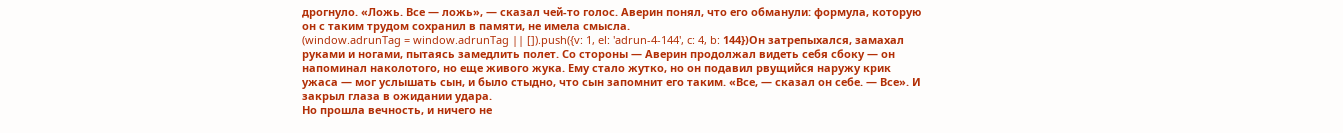дрогнуло. «Ложь. Все — ложь», — сказал чей-то голос. Аверин понял, что его обманули: формула, которую он с таким трудом сохранил в памяти, не имела смысла.
(window.adrunTag = window.adrunTag || []).push({v: 1, el: 'adrun-4-144', c: 4, b: 144})Он затрепыхался, замахал руками и ногами, пытаясь замедлить полет. Со стороны — Аверин продолжал видеть себя сбоку — он напоминал наколотого, но еще живого жука. Ему стало жутко, но он подавил рвущийся наружу крик ужаса — мог услышать сын, и было стыдно, что сын запомнит его таким. «Все, — сказал он себе. — Все». И закрыл глаза в ожидании удара.
Но прошла вечность, и ничего не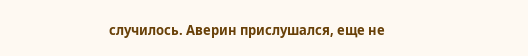случилось. Аверин прислушался, еще не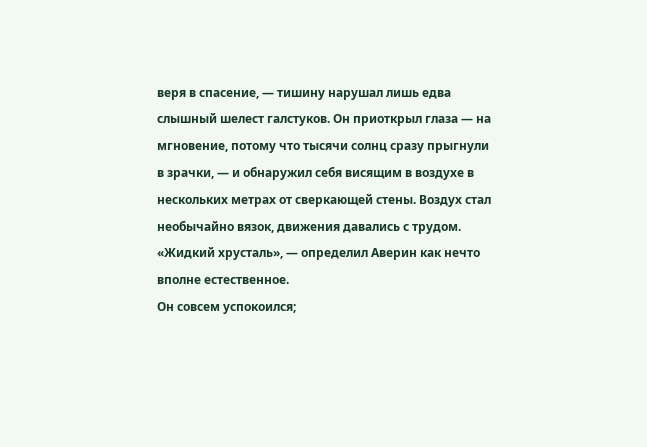веря в спасение, — тишину нарушал лишь едва слышный шелест галстуков. Он приоткрыл глаза — на мгновение, потому что тысячи солнц сразу прыгнули в зрачки, — и обнаружил себя висящим в воздухе в нескольких метрах от сверкающей стены. Воздух стал необычайно вязок, движения давались с трудом. «Жидкий хрусталь», — определил Аверин как нечто вполне естественное.
Он совсем успокоился;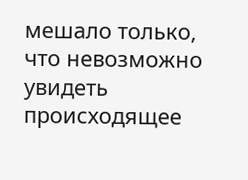мешало только, что невозможно увидеть происходящее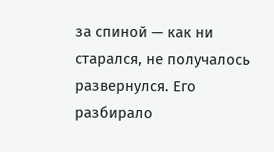за спиной — как ни старался, не получалось развернулся. Его разбирало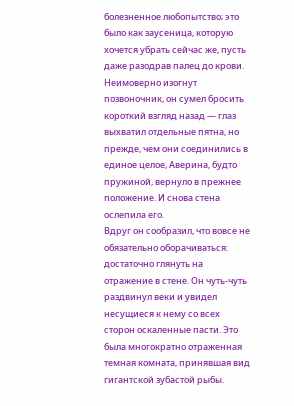болезненное любопытство; это было как заусеница, которую хочется убрать сейчас же, пусть даже разодрав палец до крови. Неимоверно изогнут позвоночник, он сумел бросить короткий взгляд назад — глаз выхватил отдельные пятна, но прежде, чем они соединились в единое целое, Аверина, будто пружиной, вернуло в прежнее положение. И снова стена ослепила его.
Вдруг он сообразил, что вовсе не обязательно оборачиваться: достаточно глянуть на отражение в стене. Он чуть-чуть раздвинул веки и увидел несущиеся к нему со всех сторон оскаленные пасти. Это была многократно отраженная темная комната, принявшая вид гигантской зубастой рыбы.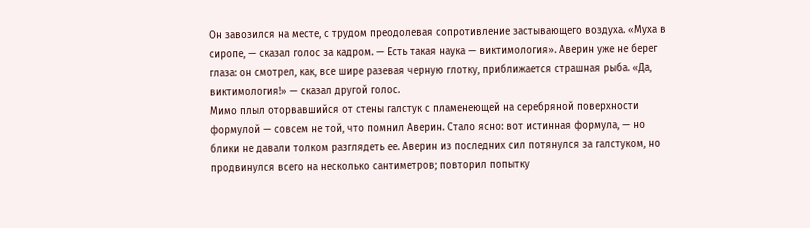Он завозился на месте, с трудом преодолевая сопротивление застывающего воздуха. «Муха в сиропе, — сказал голос за кадром. — Есть такая наука — виктимология». Аверин уже не берег глаза: он смотрел, как, все шире разевая черную глотку, приближается страшная рыба. «Да, виктимология!» — сказал другой голос.
Мимо плыл оторвавшийся от стены галстук с пламенеющей на серебряной поверхности формулой — совсем не той, что помнил Аверин. Стало ясно: вот истинная формула, — но блики не давали толком разглядеть ее. Аверин из последних сил потянулся за галстуком, но продвинулся всего на несколько сантиметров; повторил попытку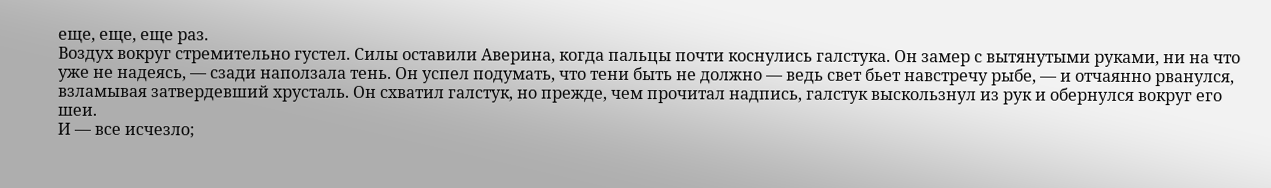еще, еще, еще раз.
Воздух вокруг стремительно густел. Силы оставили Аверина, когда пальцы почти коснулись галстука. Он замер с вытянутыми руками, ни на что уже не надеясь, — сзади наползала тень. Он успел подумать, что тени быть не должно — ведь свет бьет навстречу рыбе, — и отчаянно рванулся, взламывая затвердевший хрусталь. Он схватил галстук, но прежде, чем прочитал надпись, галстук выскользнул из рук и обернулся вокруг его шеи.
И — все исчезло;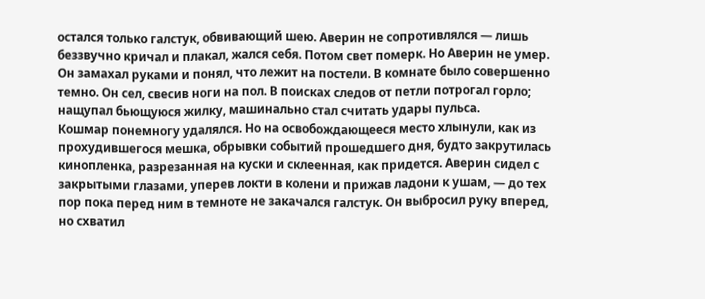остался только галстук, обвивающий шею. Аверин не сопротивлялся — лишь беззвучно кричал и плакал, жался себя. Потом свет померк. Но Аверин не умер. Он замахал руками и понял, что лежит на постели. В комнате было совершенно темно. Он сел, свесив ноги на пол. В поисках следов от петли потрогал горло; нащупал бьющуюся жилку, машинально стал считать удары пульса.
Кошмар понемногу удалялся. Но на освобождающееся место хлынули, как из прохудившегося мешка, обрывки событий прошедшего дня, будто закрутилась кинопленка, разрезанная на куски и склеенная, как придется. Аверин сидел с закрытыми глазами, уперев локти в колени и прижав ладони к ушам, — до тех пор пока перед ним в темноте не закачался галстук. Он выбросил руку вперед, но схватил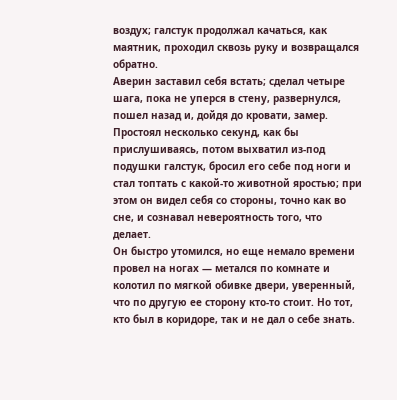воздух; галстук продолжал качаться, как маятник, проходил сквозь руку и возвращался обратно.
Аверин заставил себя встать; сделал четыре шага, пока не уперся в стену, развернулся, пошел назад и, дойдя до кровати, замер. Простоял несколько секунд, как бы прислушиваясь, потом выхватил из-под подушки галстук, бросил его себе под ноги и стал топтать с какой-то животной яростью; при этом он видел себя со стороны, точно как во сне, и сознавал невероятность того, что делает.
Он быстро утомился, но еще немало времени провел на ногах — метался по комнате и колотил по мягкой обивке двери, уверенный, что по другую ее сторону кто-то стоит. Но тот, кто был в коридоре, так и не дал о себе знать.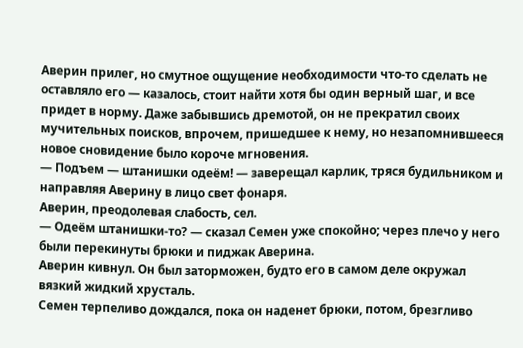Аверин прилег, но смутное ощущение необходимости что-то сделать не оставляло его — казалось, стоит найти хотя бы один верный шаг, и все придет в норму. Даже забывшись дремотой, он не прекратил своих мучительных поисков, впрочем, пришедшее к нему, но незапомнившееся новое сновидение было короче мгновения.
— Подъем — штанишки одеём! — заверещал карлик, тряся будильником и направляя Аверину в лицо свет фонаря.
Аверин, преодолевая слабость, сел.
— Одеём штанишки-то? — сказал Семен уже спокойно; через плечо у него были перекинуты брюки и пиджак Аверина.
Аверин кивнул. Он был заторможен, будто его в самом деле окружал вязкий жидкий хрусталь.
Семен терпеливо дождался, пока он наденет брюки, потом, брезгливо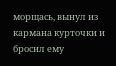морщась, вынул из кармана курточки и бросил ему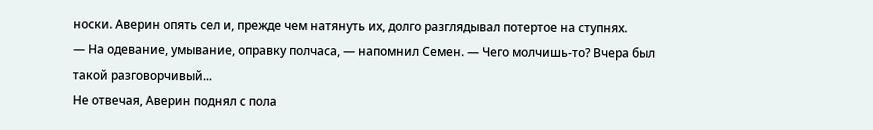носки. Аверин опять сел и, прежде чем натянуть их, долго разглядывал потертое на ступнях.
— На одевание, умывание, оправку полчаса, — напомнил Семен. — Чего молчишь-то? Вчера был такой разговорчивый...
Не отвечая, Аверин поднял с пола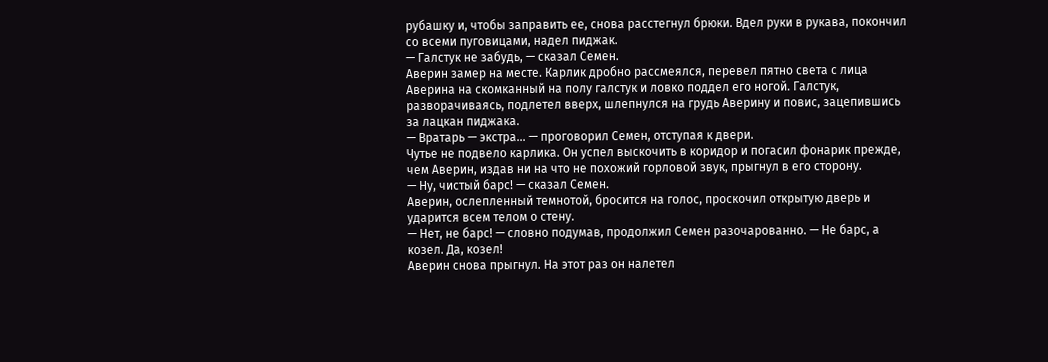рубашку и, чтобы заправить ее, снова расстегнул брюки. Вдел руки в рукава, покончил со всеми пуговицами, надел пиджак.
— Галстук не забудь, — сказал Семен.
Аверин замер на месте. Карлик дробно рассмеялся, перевел пятно света с лица Аверина на скомканный на полу галстук и ловко поддел его ногой. Галстук, разворачиваясь, подлетел вверх, шлепнулся на грудь Аверину и повис, зацепившись за лацкан пиджака.
— Вратарь — экстра... — проговорил Семен, отступая к двери.
Чутье не подвело карлика. Он успел выскочить в коридор и погасил фонарик прежде, чем Аверин, издав ни на что не похожий горловой звук, прыгнул в его сторону.
— Ну, чистый барс! — сказал Семен.
Аверин, ослепленный темнотой, бросится на голос, проскочил открытую дверь и ударится всем телом о стену.
— Нет, не барс! — словно подумав, продолжил Семен разочарованно. — Не барс, а козел. Да, козел!
Аверин снова прыгнул. На этот раз он налетел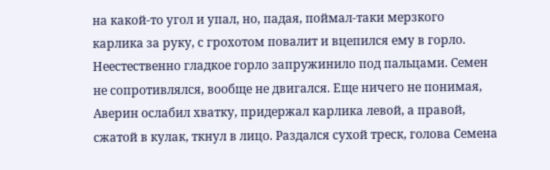на какой-то угол и упал, но, падая, поймал-таки мерзкого карлика за руку, с грохотом повалит и вцепился ему в горло.
Неестественно гладкое горло запружинило под пальцами. Семен не сопротивлялся, вообще не двигался. Еще ничего не понимая, Аверин ослабил хватку, придержал карлика левой, а правой, сжатой в кулак, ткнул в лицо. Раздался сухой треск, голова Семена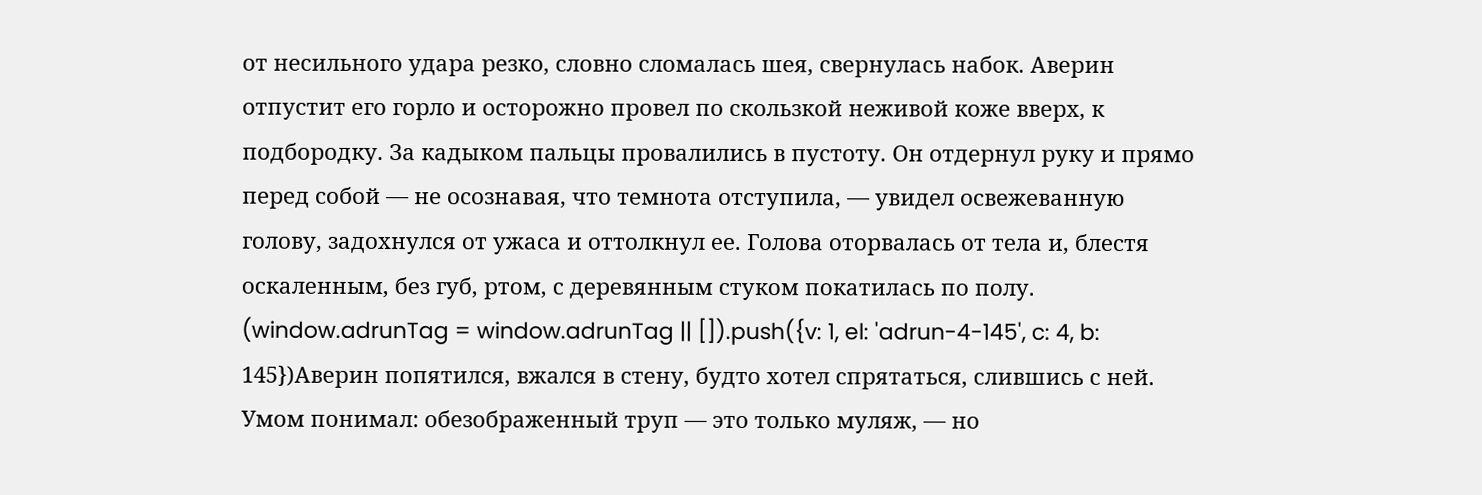от несильного удара резко, словно сломалась шея, свернулась набок. Аверин отпустит его горло и осторожно провел по скользкой неживой коже вверх, к подбородку. За кадыком пальцы провалились в пустоту. Он отдернул руку и прямо перед собой — не осознавая, что темнота отступила, — увидел освежеванную голову, задохнулся от ужаса и оттолкнул ее. Голова оторвалась от тела и, блестя оскаленным, без губ, ртом, с деревянным стуком покатилась по полу.
(window.adrunTag = window.adrunTag || []).push({v: 1, el: 'adrun-4-145', c: 4, b: 145})Аверин попятился, вжался в стену, будто хотел спрятаться, слившись с ней. Умом понимал: обезображенный труп — это только муляж, — но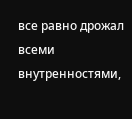все равно дрожал всеми внутренностями,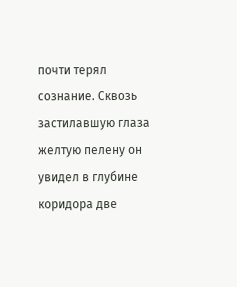почти терял сознание. Сквозь застилавшую глаза желтую пелену он увидел в глубине коридора две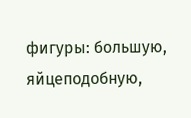фигуры: большую, яйцеподобную,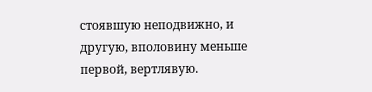стоявшую неподвижно, и другую, вполовину меньше первой, вертлявую.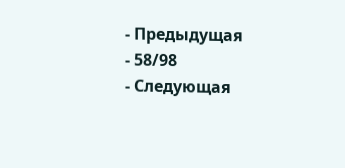- Предыдущая
- 58/98
- Следующая